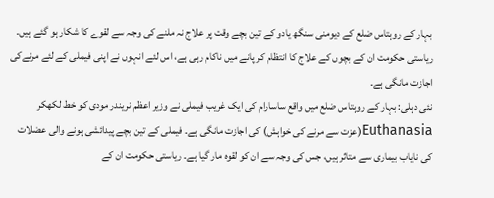بہار کے روہتاس ضلع کے دیومنی سنگھ یادو کے تین بچے وقت پر علاج نہ ملنے کی وجہ سے لقوے کا شکار ہو گئے ہیں۔ ریاستی حکومت ان کے بچوں کے علاج کا انتظام کر پانے میں ناکام رہی ہے، اس لئے انہوں نے اپنی فیملی کے لئے مرنےکی اجازت مانگی ہے۔
نئی دہلی: بہار کے روہتاس ضلع میں واقع ساسارام کی ایک غریب فیملی نے وزیر اعظم نریندر مودی کو خط لکھکر Euthanasia(عزت سے مرنے کی خواہش) کی اجازت مانگی ہے۔ فیملی کے تین بچے پیدائشی ہونے والی عضلات کی نایاب بیماری سے متاثر ہیں، جس کی وجہ سے ان کو لقوہ مار گیا ہے۔ ریاستی حکومت ان کے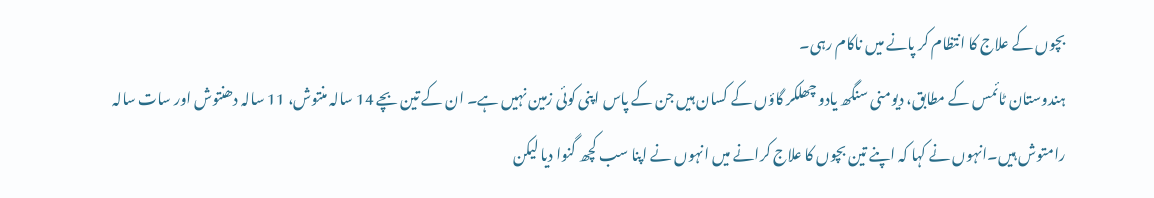بچوں کے علاج کا انتظام کر پانے میں ناکام رہی۔
ہندوستان ٹائمس کے مطابق، دیومنی سنگھ یادو چھلکر گاؤں کے کسان ہیں جن کے پاس اپنی کوئی زمین نہیں ہے۔ ان کے تین بچے 14 سالہ منتوش، 11 سالہ دھنتوش اور سات سالہ رامتوش ہیں۔انہوں نے کہا کہ اپنے تین بچوں کا علاج کرانے میں انہوں نے اپنا سب کچھ گنوا دیا لیکن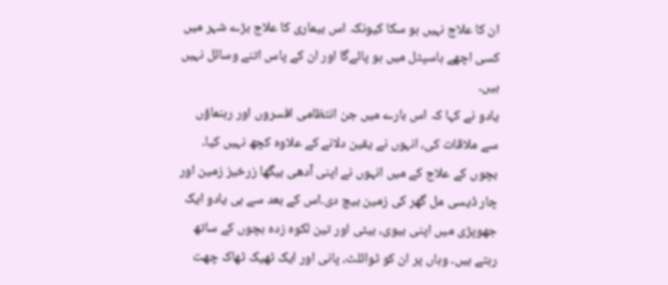ان کا علاج نہیں ہو سکا کیونکہ اس بیماری کا علاج بڑے شہر میں کسی اچھے ہاسپٹل میں ہو پائےگا اور ان کے پاس اتنے وسائل نہیں ہیں۔
یادو نے کہا کہ اس بارے میں جن انتظامی افسروں اور رہنماؤں سے ملاقات کی، انہوں نے یقین دلانے کے علاوہ کچھ نہیں کیا۔ بچوں کے علاج کے میں انہوں نے اپنی آدھی بیگھا زرخیز زمین اور چار ڈیسی مل گھر کی زمین بیچ دی۔اس کے بعد سے ہی یادو ایک جھوپڑی میں اپنی بیوی، بیٹی اور تین لکوہ زدہ بچوں کے ساتھ رہتے ہیں۔ وہاں پر ان کو ٹوائلٹ، پانی اور ایک ٹھیک ٹھاک چھت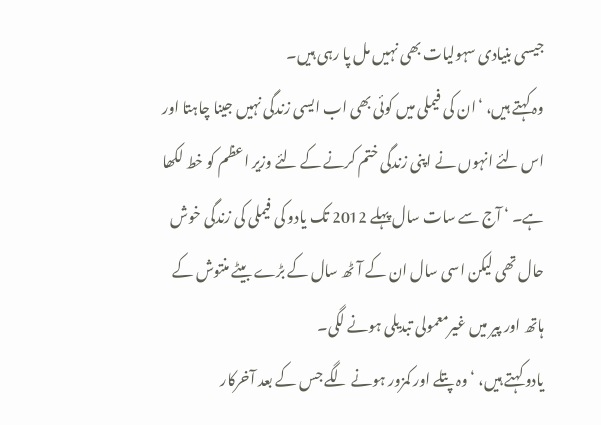جیسی بنیادی سہولیات بھی نہیں مل پا رہی ہیں۔
وہ کہتے ہیں، ‘ان کی فیملی میں کوئی بھی اب ایسی زندگی نہیں جینا چاہتا اور اس لئے انہوں نے اپنی زندگی ختم کرنے کے لئے وزیر اعظم کو خط لکھا ہے۔ ‘ آج سے سات سال پہلے 2012 تک یادو کی فیملی کی زندگی خوش حال تھی لیکن اسی سال ان کے آٹھ سال کے بڑے بیٹے منتوش کے ہاتھ اور پیر میں غیرمعمولی تبدیلی ہونے لگی۔
یادو کہتے ہیں، ‘ وہ پتلے اور کمزور ہونے لگے جس کے بعد آخرکار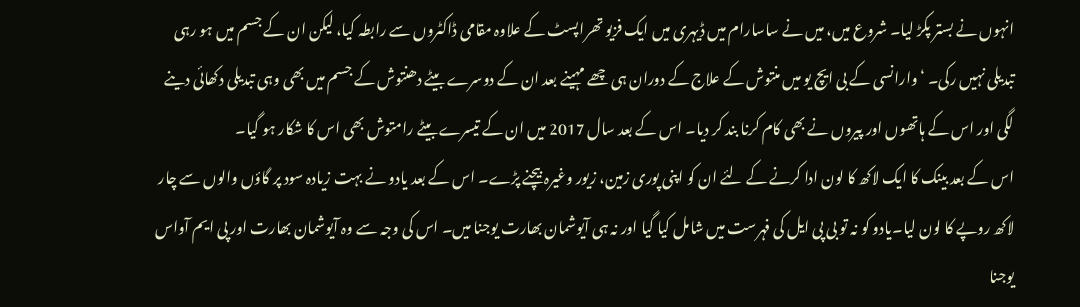انہوں نے بستر پکڑ لیا۔ شروع میں، میں نے ساسارام میں ڈیہری میں ایک فزیو تھراپسٹ کے علاوہ مقامی ڈاکٹروں سے رابطہ کیا، لیکن ان کے جسم میں ہو رہی تبدیلی نہیں رکی۔ ‘وارانسی کے بی ایچ یو میں منتوش کے علاج کے دوران ہی چھے مہینے بعد ان کے دوسرے بیٹے دھنتوش کے جسم میں بھی وہی تبدیلی دکھائی دینے لگی اور اس کے ہاتھوں اور پیروں نے بھی کام کرنا بند کر دیا۔ اس کے بعد سال 2017 میں ان کے تیسرے بیٹے رامتوش بھی اس کا شکار ہو گیا۔
اس کے بعد بینک کا ایک لاکھ کا لون ادا کرنے کے لئے ان کو اپنی پوری زمین، زیور وغیرہ بیچنے پڑے۔ اس کے بعد یادو نے بہت زیادہ سود پر گاؤں والوں سے چار لاکھ روپے کا لون لیا۔یادو کو نہ تو بی پی ایل کی فہرست میں شامل کیا گیا اور نہ ہی آیوشمان بھارت یوجنا میں۔ اس کی وجہ سے وہ آیوشمان بھارت اور پی ایم آواس یوجنا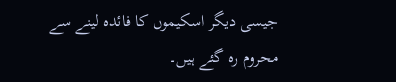جیسی دیگر اسکیموں کا فائدہ لینے سے محروم رہ گئے ہیں۔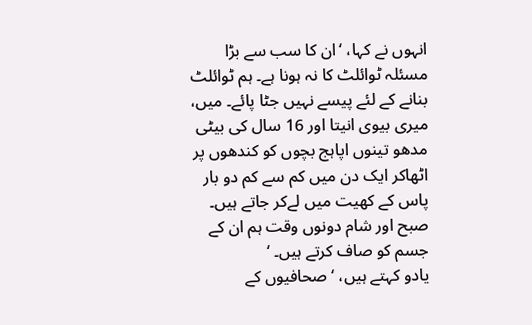انہوں نے کہا، ‘ان کا سب سے بڑا مسئلہ ٹوائلٹ کا نہ ہونا ہے۔ ہم ٹوائلٹ بنانے کے لئے پیسے نہیں جٹا پائے۔ میں، میری بیوی انیتا اور 16 سال کی بیٹی مدھو تینوں اپاہج بچوں کو کندھوں پر اٹھاکر ایک دن میں کم سے کم دو بار پاس کے کھیت میں لےکر جاتے ہیں۔ صبح اور شام دونوں وقت ہم ان کے جسم کو صاف کرتے ہیں۔ ‘
یادو کہتے ہیں، ‘صحافیوں کے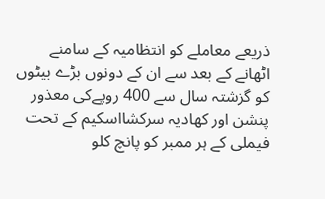ذریعے معاملے کو انتظامیہ کے سامنے اٹھانے کے بعد سے ان کے دونوں بڑے بیٹوں کو گزشتہ سال سے 400 روپےکی معذور پنشن اور کھادیہ سرکشااسکیم کے تحت فیملی کے ہر ممبر کو پانچ کلو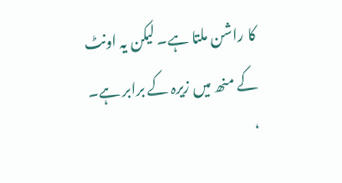کا راشن ملتا ہے۔ لیکن یہ اونٹ کے منھ میں زیرہ کے برابر ہے۔ ‘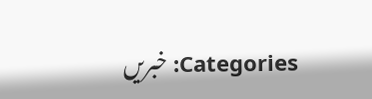Categories: خبریں